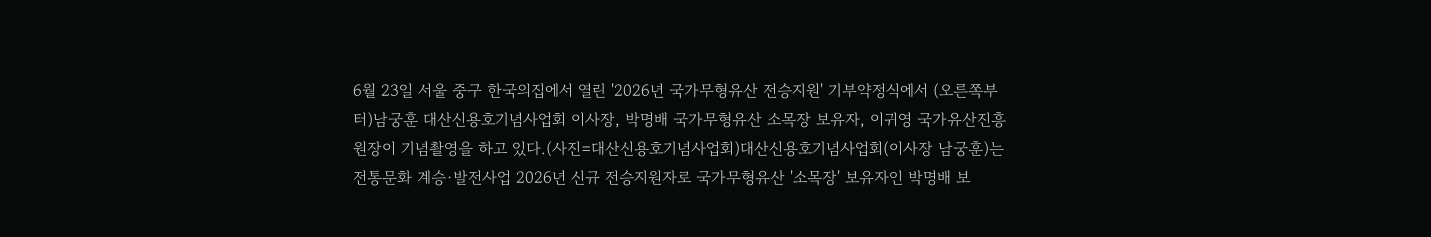6월 23일 서울 중구 한국의집에서 열린 '2026년 국가무형유산 전승지원' 기부약정식에서 (오른쪽부터)남궁훈 대산신용호기념사업회 이사장, 박명배 국가무형유산 소목장 보유자, 이귀영 국가유산진흥원장이 기념촬영을 하고 있다.(사진=대산신용호기념사업회)대산신용호기념사업회(이사장 남궁훈)는 전통문화 계승·발전사업 2026년 신규 전승지원자로 국가무형유산 '소목장' 보유자인 박명배 보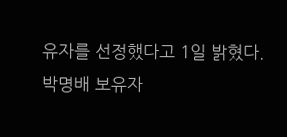유자를 선정했다고 1일 밝혔다.
박명배 보유자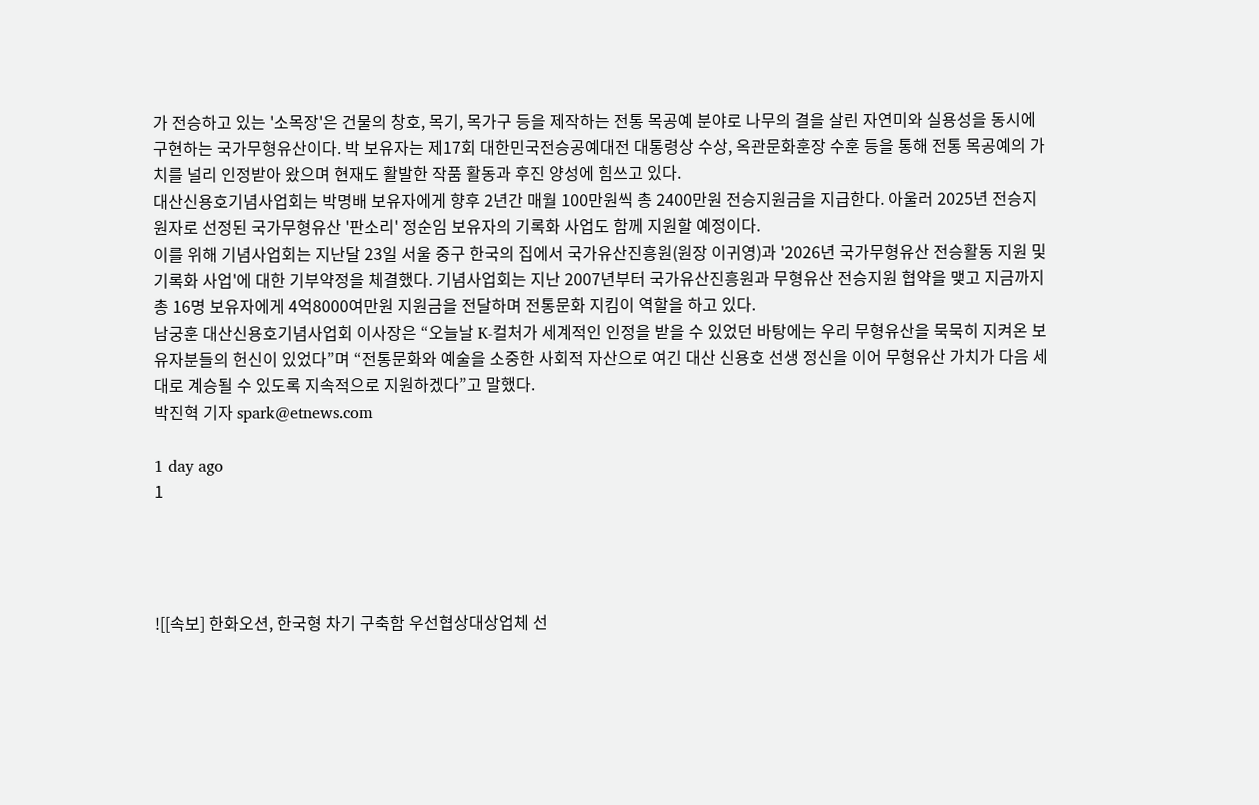가 전승하고 있는 '소목장'은 건물의 창호, 목기, 목가구 등을 제작하는 전통 목공예 분야로 나무의 결을 살린 자연미와 실용성을 동시에 구현하는 국가무형유산이다. 박 보유자는 제17회 대한민국전승공예대전 대통령상 수상, 옥관문화훈장 수훈 등을 통해 전통 목공예의 가치를 널리 인정받아 왔으며 현재도 활발한 작품 활동과 후진 양성에 힘쓰고 있다.
대산신용호기념사업회는 박명배 보유자에게 향후 2년간 매월 100만원씩 총 2400만원 전승지원금을 지급한다. 아울러 2025년 전승지원자로 선정된 국가무형유산 '판소리' 정순임 보유자의 기록화 사업도 함께 지원할 예정이다.
이를 위해 기념사업회는 지난달 23일 서울 중구 한국의 집에서 국가유산진흥원(원장 이귀영)과 '2026년 국가무형유산 전승활동 지원 및 기록화 사업'에 대한 기부약정을 체결했다. 기념사업회는 지난 2007년부터 국가유산진흥원과 무형유산 전승지원 협약을 맺고 지금까지 총 16명 보유자에게 4억8000여만원 지원금을 전달하며 전통문화 지킴이 역할을 하고 있다.
남궁훈 대산신용호기념사업회 이사장은 “오늘날 K-컬처가 세계적인 인정을 받을 수 있었던 바탕에는 우리 무형유산을 묵묵히 지켜온 보유자분들의 헌신이 있었다”며 “전통문화와 예술을 소중한 사회적 자산으로 여긴 대산 신용호 선생 정신을 이어 무형유산 가치가 다음 세대로 계승될 수 있도록 지속적으로 지원하겠다”고 말했다.
박진혁 기자 spark@etnews.com

1 day ago
1




![[속보] 한화오션, 한국형 차기 구축함 우선협상대상업체 선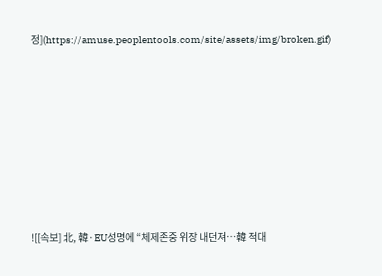정](https://amuse.peoplentools.com/site/assets/img/broken.gif)








![[속보] 北, 韓·EU성명에 “체제존중 위장 내던져…韓 적대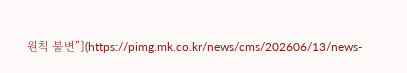원칙 불변”](https://pimg.mk.co.kr/news/cms/202606/13/news-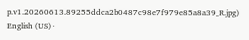p.v1.20260613.89255ddca2b0487c98e7f979e85a8a39_R.jpg)
English (US) ·